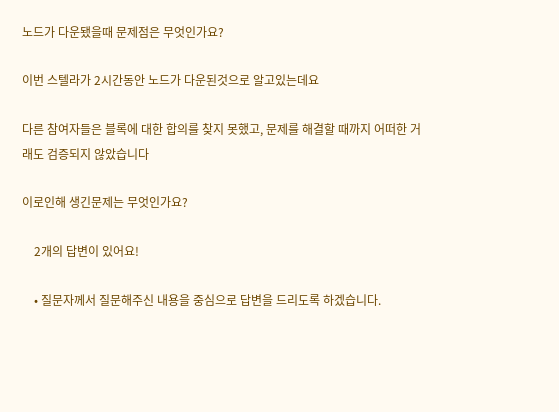노드가 다운됐을때 문제점은 무엇인가요?

이번 스텔라가 2시간동안 노드가 다운된것으로 알고있는데요

다른 참여자들은 블록에 대한 합의를 찾지 못했고, 문제를 해결할 때까지 어떠한 거래도 검증되지 않았습니다

이로인해 생긴문제는 무엇인가요?

    2개의 답변이 있어요!

    • 질문자께서 질문해주신 내용을 중심으로 답변을 드리도록 하겠습니다.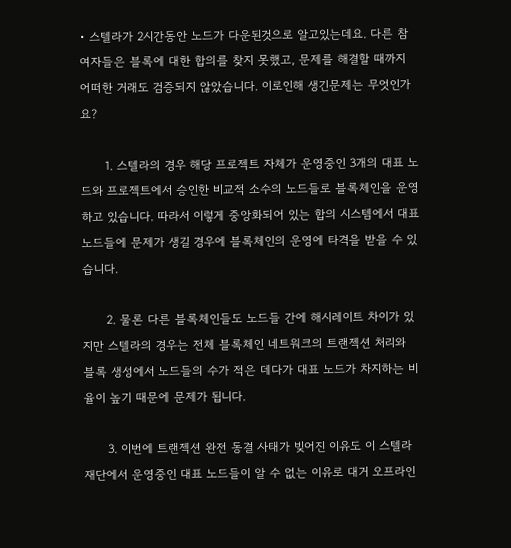• 스텔라가 2시간동안 노드가 다운된것으로 알고있는데요. 다른 참여자들은 블록에 대한 합의를 찾지 못했고, 문제를 해결할 때까지 어떠한 거래도 검증되지 않았습니다. 이로인해 생긴문제는 무엇인가요?

      1. 스텔라의 경우 해당 프로젝트 자체가 운영중인 3개의 대표 노드와 프로젝트에서 승인한 비교적 소수의 노드들로 블록체인을 운영하고 있습니다. 따라서 이렇게 중앙화되어 있는 합의 시스템에서 대표 노드들에 문제가 생길 경우에 블록체인의 운영에 타격을 받을 수 있습니다.

      2. 물론 다른 블록체인들도 노드들 간에 해시레이트 차이가 있지만 스텔라의 경우는 전체 블록체인 네트워크의 트랜젝션 처리와 블록 생성에서 노드들의 수가 적은 데다가 대표 노드가 차지하는 비율이 높기 때문에 문제가 됩니다.

      3. 이번에 트랜젝션 완전 동결 사태가 빚어진 이유도 이 스텔라 재단에서 운영중인 대표 노드들이 알 수 없는 이유로 대거 오프라인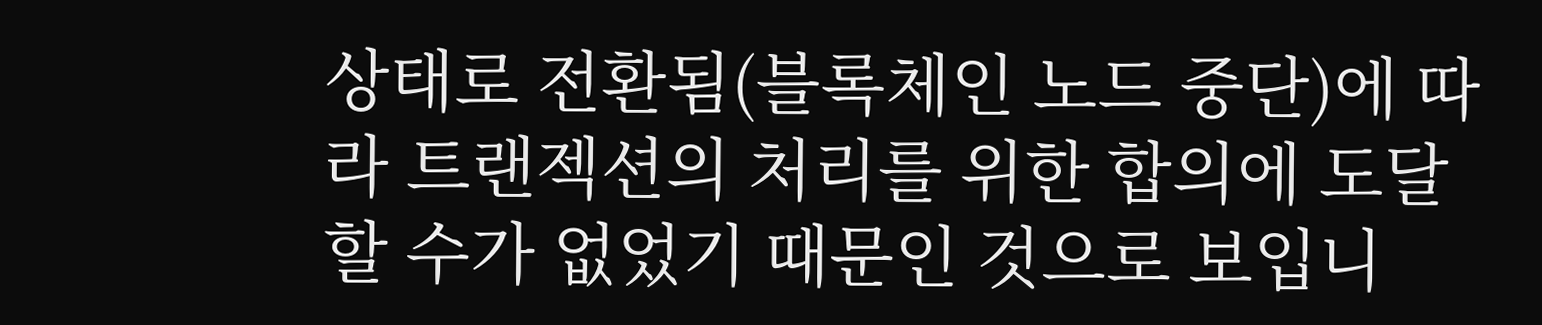상태로 전환됨(블록체인 노드 중단)에 따라 트랜젝션의 처리를 위한 합의에 도달할 수가 없었기 때문인 것으로 보입니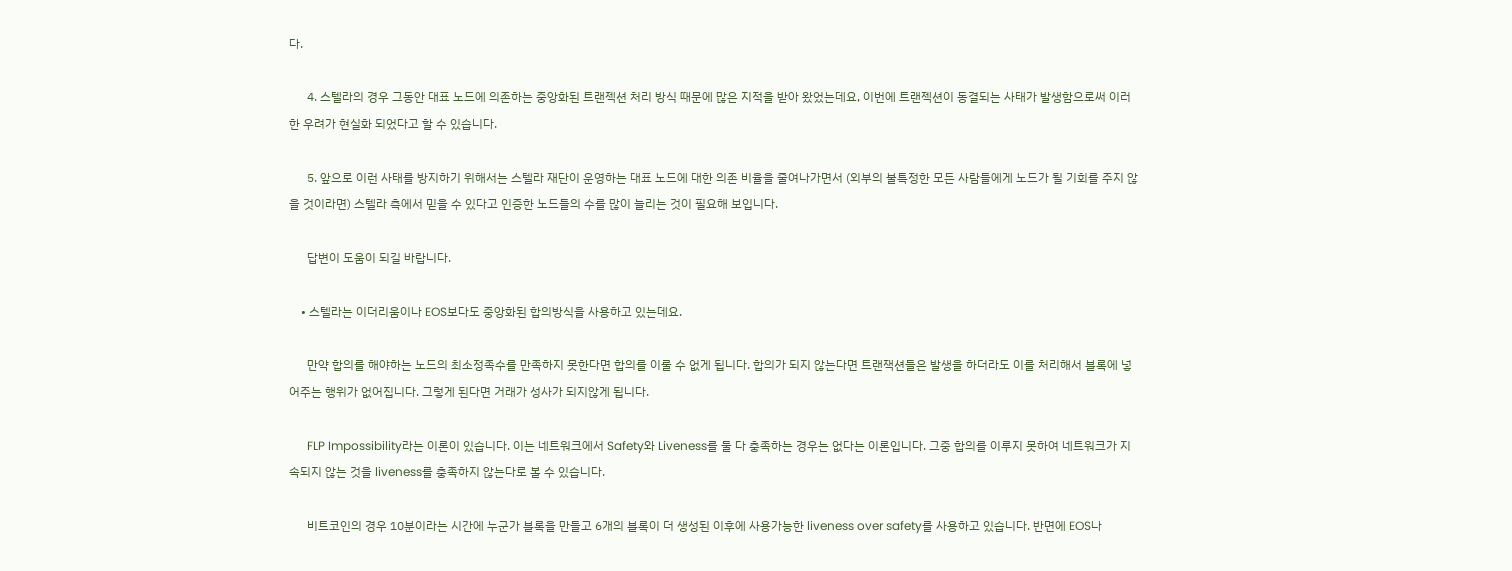다.

      4. 스텔라의 경우 그동안 대표 노드에 의존하는 중앙화된 트랜젝션 처리 방식 때문에 많은 지적을 받아 왔었는데요, 이번에 트랜젝션이 동결되는 사태가 발생함으로써 이러한 우려가 현실화 되었다고 할 수 있습니다.

      5. 앞으로 이런 사태를 방지하기 위해서는 스텔라 재단이 운영하는 대표 노드에 대한 의존 비율을 줄여나가면서 (외부의 불특정한 모든 사람들에게 노드가 될 기회를 주지 않을 것이라면) 스텔라 측에서 믿을 수 있다고 인증한 노드들의 수를 많이 늘리는 것이 필요해 보입니다.

      답변이 도움이 되길 바랍니다.

    • 스텔라는 이더리움이나 EOS보다도 중앙화된 합의방식을 사용하고 있는데요.

      만약 합의를 해야하는 노드의 최소정족수를 만족하지 못한다면 합의를 이룰 수 없게 됩니다. 합의가 되지 않는다면 트랜잭션들은 발생을 하더라도 이를 처리해서 블록에 넣어주는 행위가 없어집니다. 그렇게 된다면 거래가 성사가 되지않게 됩니다.

      FLP Impossibility라는 이론이 있습니다. 이는 네트워크에서 Safety와 Liveness를 둘 다 충족하는 경우는 없다는 이론입니다. 그중 합의를 이루지 못하여 네트워크가 지속되지 않는 것을 liveness를 충족하지 않는다로 볼 수 있습니다.

      비트코인의 경우 10분이라는 시간에 누군가 블록을 만들고 6개의 블록이 더 생성된 이후에 사용가능한 liveness over safety를 사용하고 있습니다. 반면에 EOS나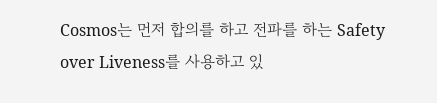Cosmos는 먼저 합의를 하고 전파를 하는 Safety over Liveness를 사용하고 있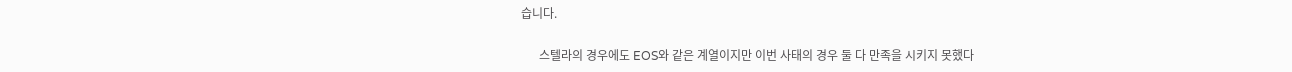습니다.

      스텔라의 경우에도 EOS와 같은 계열이지만 이번 사태의 경우 둘 다 만족을 시키지 못했다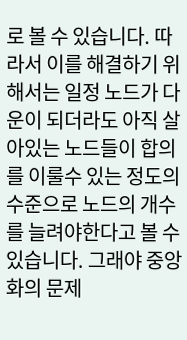로 볼 수 있습니다. 따라서 이를 해결하기 위해서는 일정 노드가 다운이 되더라도 아직 살아있는 노드들이 합의를 이룰수 있는 정도의 수준으로 노드의 개수를 늘려야한다고 볼 수 있습니다. 그래야 중앙화의 문제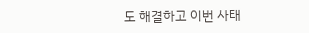도 해결하고 이번 사태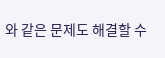와 같은 문제도 해결할 수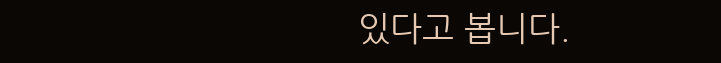있다고 봅니다.